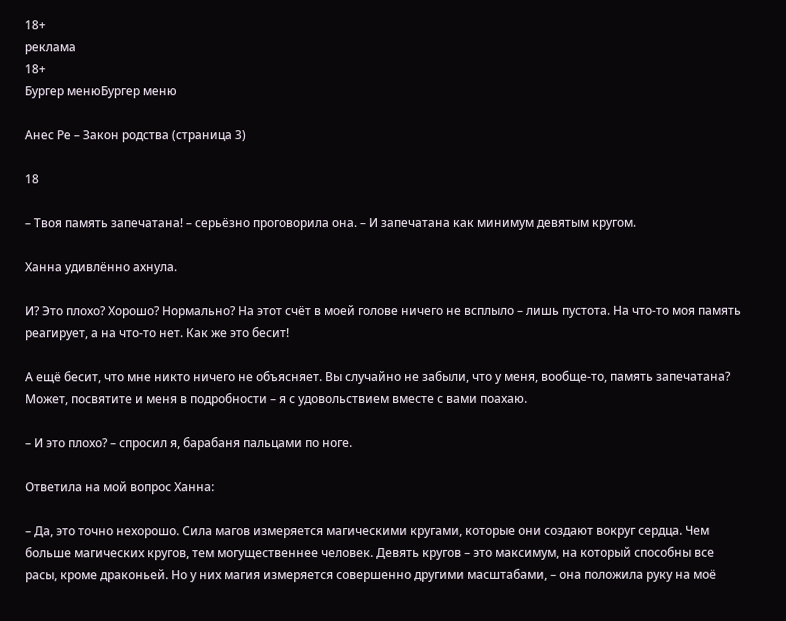18+
реклама
18+
Бургер менюБургер меню

Анес Ре – Закон родства (страница 3)

18

– Твоя память запечатана! – серьёзно проговорила она. – И запечатана как минимум девятым кругом.

Ханна удивлённо ахнула.

И? Это плохо? Хорошо? Нормально? На этот счёт в моей голове ничего не всплыло – лишь пустота. На что-то моя память реагирует, а на что-то нет. Как же это бесит!

А ещё бесит, что мне никто ничего не объясняет. Вы случайно не забыли, что у меня, вообще-то, память запечатана? Может, посвятите и меня в подробности – я с удовольствием вместе с вами поахаю.

– И это плохо? – спросил я, барабаня пальцами по ноге.

Ответила на мой вопрос Ханна:

– Да, это точно нехорошо. Сила магов измеряется магическими кругами, которые они создают вокруг сердца. Чем больше магических кругов, тем могущественнее человек. Девять кругов – это максимум, на который способны все расы, кроме драконьей. Но у них магия измеряется совершенно другими масштабами, – она положила руку на моё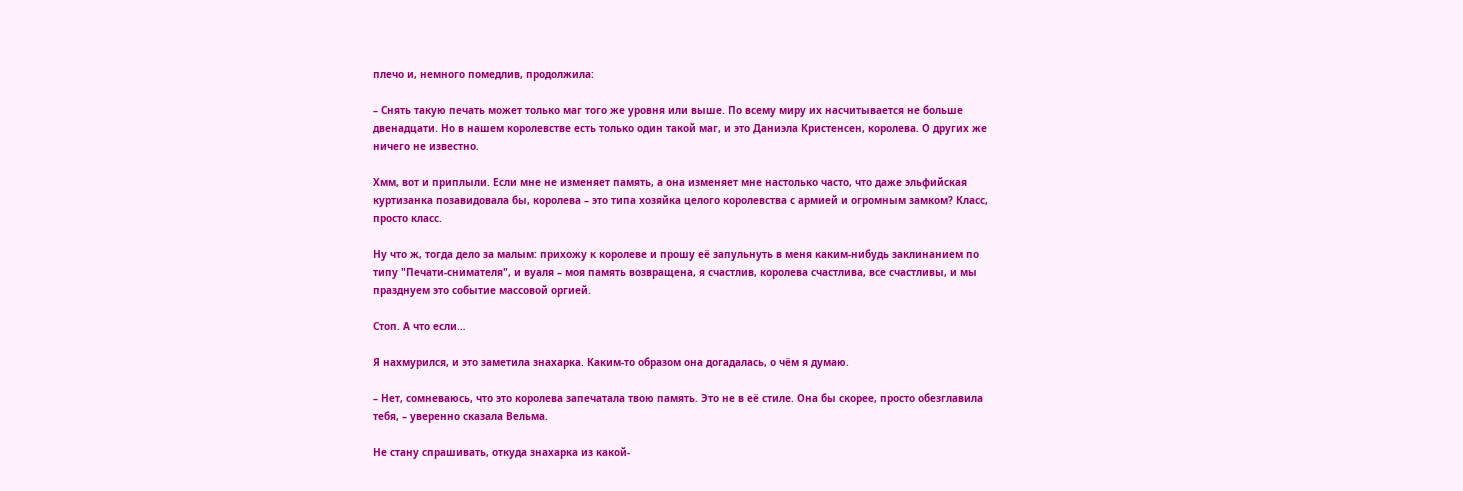плечо и, немного помедлив, продолжила:

– Снять такую печать может только маг того же уровня или выше. По всему миру их насчитывается не больше двенадцати. Но в нашем королевстве есть только один такой маг, и это Даниэла Кристенсен, королева. О других же ничего не известно.

Хмм, вот и приплыли. Если мне не изменяет память, а она изменяет мне настолько часто, что даже эльфийская куртизанка позавидовала бы, королева – это типа хозяйка целого королевства с армией и огромным замком? Класс, просто класс.

Ну что ж, тогда дело за малым: прихожу к королеве и прошу её запульнуть в меня каким-нибудь заклинанием по типу "Печати-снимателя", и вуаля – моя память возвращена, я счастлив, королева счастлива, все счастливы, и мы празднуем это событие массовой оргией.

Стоп. А что если…

Я нахмурился, и это заметила знахарка. Каким-то образом она догадалась, о чём я думаю.

– Нет, сомневаюсь, что это королева запечатала твою память. Это не в её стиле. Она бы скорее, просто обезглавила тебя, – уверенно сказала Вельма.

Не стану спрашивать, откуда знахарка из какой-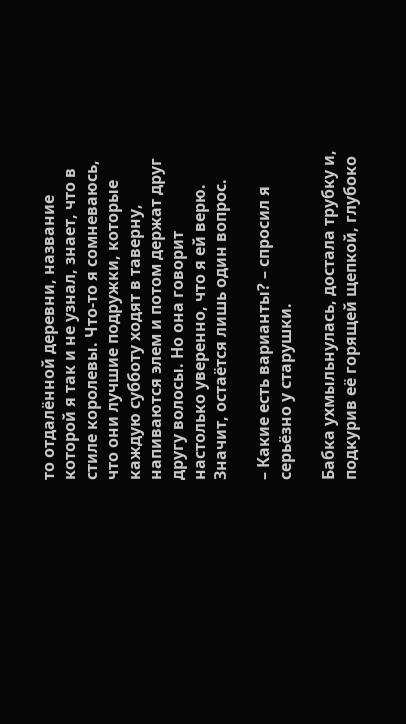то отдалённой деревни, название которой я так и не узнал, знает, что в стиле королевы. Что-то я сомневаюсь, что они лучшие подружки, которые каждую субботу ходят в таверну, напиваются элем и потом держат друг другу волосы. Но она говорит настолько уверенно, что я ей верю. Значит, остаётся лишь один вопрос.

– Какие есть варианты? – спросил я серьёзно у старушки.

Бабка ухмыльнулась, достала трубку и, подкурив её горящей щепкой, глубоко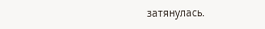затянулась.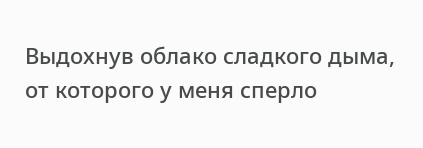Выдохнув облако сладкого дыма, от которого у меня сперло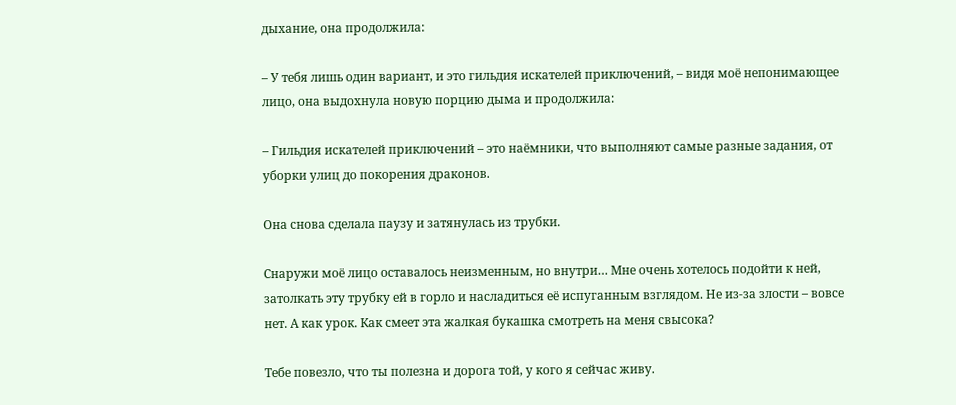дыхание, она продолжила:

– У тебя лишь один вариант, и это гильдия искателей приключений, – видя моё непонимающее лицо, она выдохнула новую порцию дыма и продолжила:

– Гильдия искателей приключений – это наёмники, что выполняют самые разные задания, от уборки улиц до покорения драконов.

Она снова сделала паузу и затянулась из трубки.

Снаружи моё лицо оставалось неизменным, но внутри… Мне очень хотелось подойти к ней, затолкать эту трубку ей в горло и насладиться её испуганным взглядом. Не из-за злости – вовсе нет. А как урок. Как смеет эта жалкая букашка смотреть на меня свысока?

Тебе повезло, что ты полезна и дорога той, у кого я сейчас живу.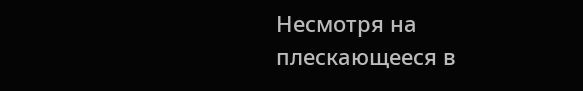Несмотря на плескающееся в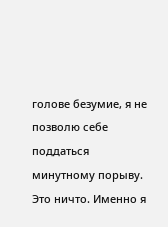голове безумие, я не позволю себе поддаться минутному порыву. Это ничто. Именно я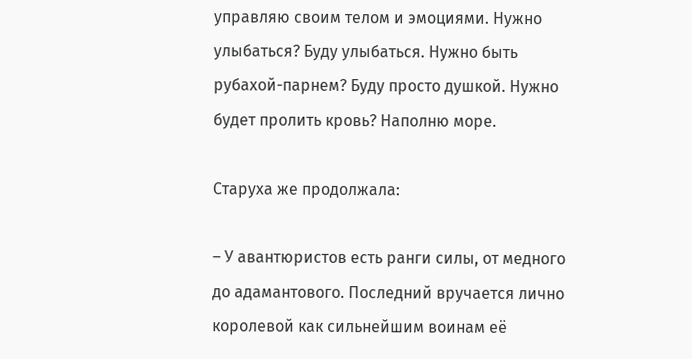управляю своим телом и эмоциями. Нужно улыбаться? Буду улыбаться. Нужно быть рубахой-парнем? Буду просто душкой. Нужно будет пролить кровь? Наполню море.

Старуха же продолжала:

– У авантюристов есть ранги силы, от медного до адамантового. Последний вручается лично королевой как сильнейшим воинам её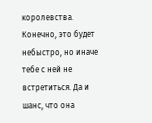королевства. Конечно, это будет небыстро, но иначе тебе с ней не встретиться. Да и шанс, что она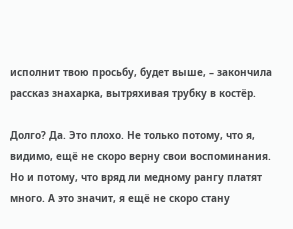исполнит твою просьбу, будет выше, – закончила рассказ знахарка, вытряхивая трубку в костёр.

Долго? Да. Это плохо. Не только потому, что я, видимо, ещё не скоро верну свои воспоминания. Но и потому, что вряд ли медному рангу платят много. А это значит, я ещё не скоро стану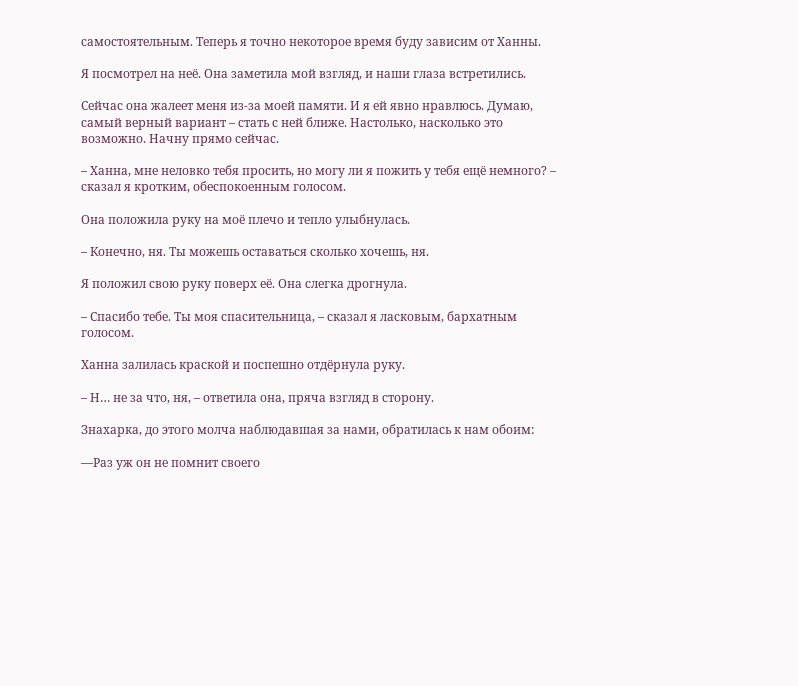самостоятельным. Теперь я точно некоторое время буду зависим от Ханны.

Я посмотрел на неё. Она заметила мой взгляд, и наши глаза встретились.

Сейчас она жалеет меня из-за моей памяти. И я ей явно нравлюсь. Думаю, самый верный вариант – стать с ней ближе. Настолько, насколько это возможно. Начну прямо сейчас.

– Ханна, мне неловко тебя просить, но могу ли я пожить у тебя ещё немного? – сказал я кротким, обеспокоенным голосом.

Она положила руку на моё плечо и тепло улыбнулась.

– Конечно, ня. Ты можешь оставаться сколько хочешь, ня.

Я положил свою руку поверх её. Она слегка дрогнула.

– Спасибо тебе. Ты моя спасительница, – сказал я ласковым, бархатным голосом.

Ханна залилась краской и поспешно отдёрнула руку.

– Н… не за что, ня, – ответила она, пряча взгляд в сторону.

Знахарка, до этого молча наблюдавшая за нами, обратилась к нам обоим:

—Раз уж он не помнит своего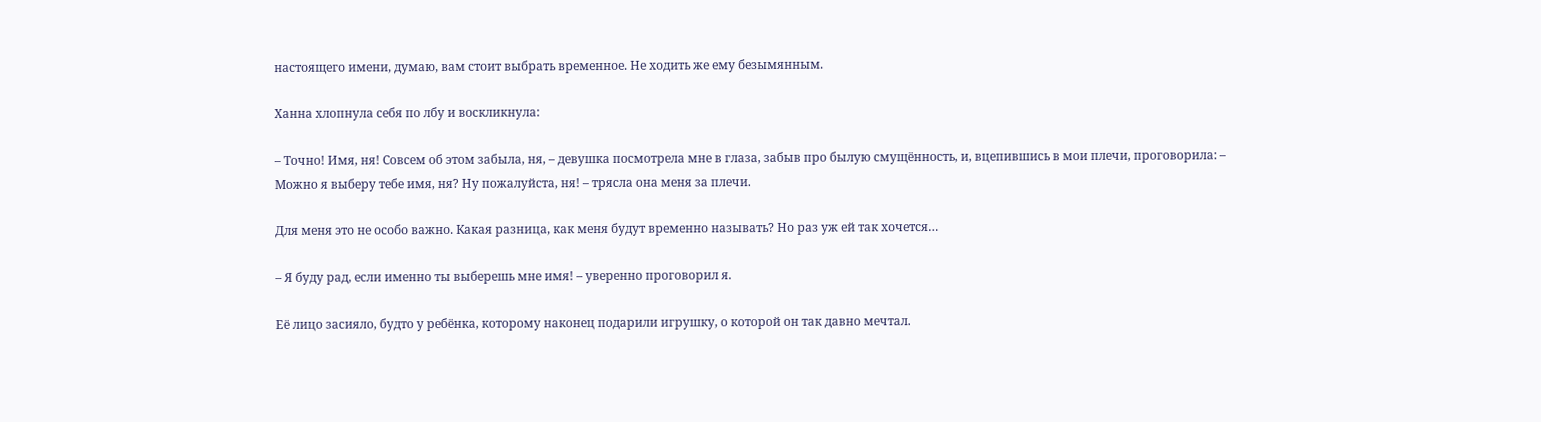настоящего имени, думаю, вам стоит выбрать временное. Не ходить же ему безымянным.

Ханна хлопнула себя по лбу и воскликнула:

– Точно! Имя, ня! Совсем об этом забыла, ня, – девушка посмотрела мне в глаза, забыв про былую смущённость, и, вцепившись в мои плечи, проговорила: – Можно я выберу тебе имя, ня? Ну пожалуйста, ня! – трясла она меня за плечи.

Для меня это не особо важно. Какая разница, как меня будут временно называть? Но раз уж ей так хочется…

– Я буду рад, если именно ты выберешь мне имя! – уверенно проговорил я.

Её лицо засияло, будто у ребёнка, которому наконец подарили игрушку, о которой он так давно мечтал.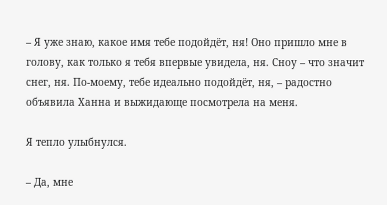– Я уже знаю, какое имя тебе подойдёт, ня! Оно пришло мне в голову, как только я тебя впервые увидела, ня. Сноу – что значит снег, ня. По-моему, тебе идеально подойдёт, ня, – радостно объявила Ханна и выжидающе посмотрела на меня.

Я тепло улыбнулся.

– Да, мне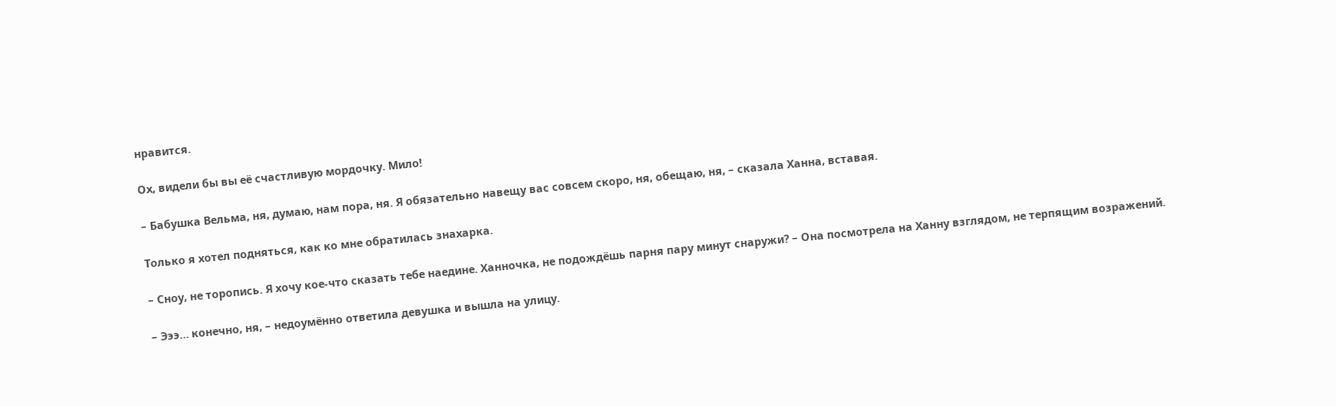нравится.

Ох, видели бы вы её счастливую мордочку. Мило!

– Бабушка Вельма, ня, думаю, нам пора, ня. Я обязательно навещу вас совсем скоро, ня, обещаю, ня, – сказала Ханна, вставая.

Только я хотел подняться, как ко мне обратилась знахарка.

– Сноу, не торопись. Я хочу кое-что сказать тебе наедине. Ханночка, не подождёшь парня пару минут снаружи? – Она посмотрела на Ханну взглядом, не терпящим возражений.

– Эээ… конечно, ня, – недоумённо ответила девушка и вышла на улицу.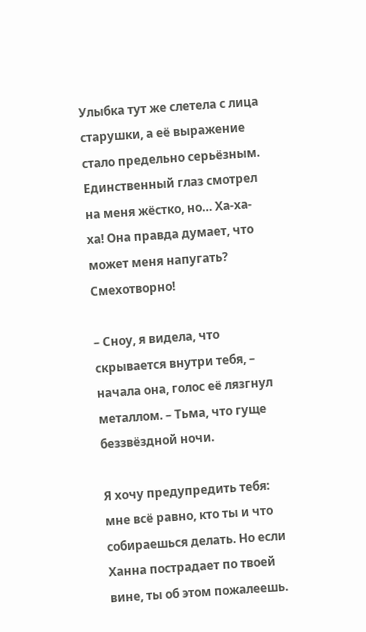Улыбка тут же слетела с лица старушки, а её выражение стало предельно серьёзным. Единственный глаз смотрел на меня жёстко, но… Ха-ха-ха! Она правда думает, что может меня напугать? Смехотворно!

– Сноу, я видела, что скрывается внутри тебя, – начала она, голос её лязгнул металлом. – Тьма, что гуще беззвёздной ночи.

Я хочу предупредить тебя: мне всё равно, кто ты и что собираешься делать. Но если Ханна пострадает по твоей вине, ты об этом пожалеешь.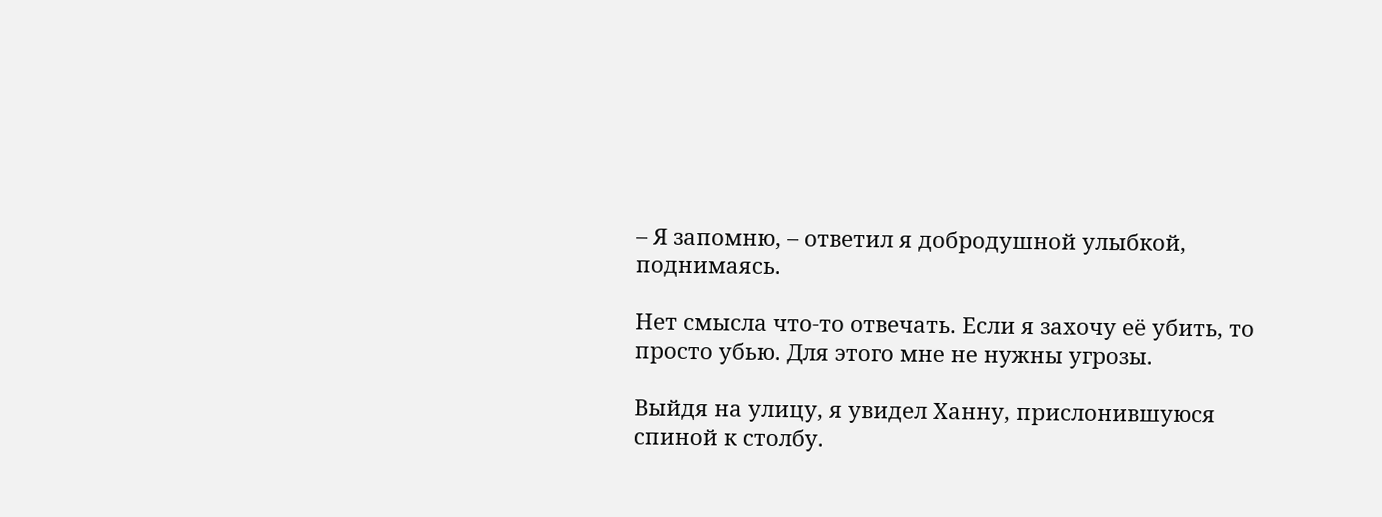– Я запомню, – ответил я добродушной улыбкой, поднимаясь.

Нет смысла что-то отвечать. Если я захочу её убить, то просто убью. Для этого мне не нужны угрозы.

Выйдя на улицу, я увидел Ханну, прислонившуюся спиной к столбу.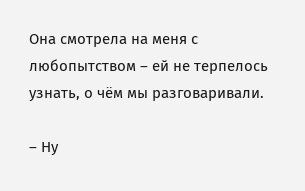Она смотрела на меня с любопытством – ей не терпелось узнать, о чём мы разговаривали.

– Ну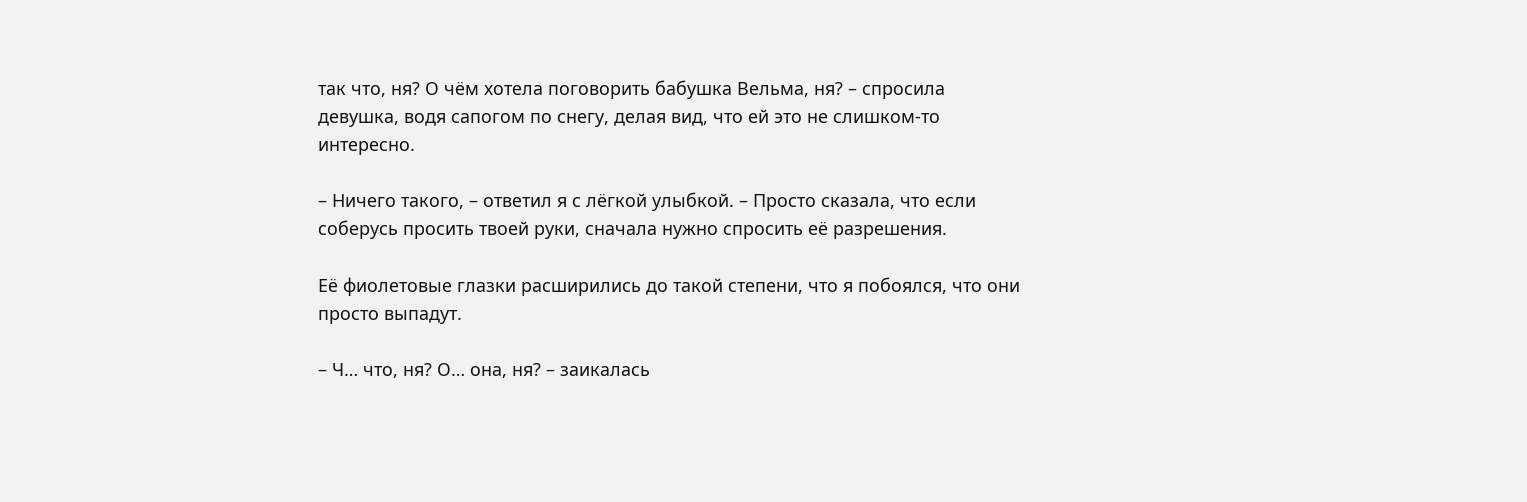так что, ня? О чём хотела поговорить бабушка Вельма, ня? – спросила девушка, водя сапогом по снегу, делая вид, что ей это не слишком-то интересно.

– Ничего такого, – ответил я с лёгкой улыбкой. – Просто сказала, что если соберусь просить твоей руки, сначала нужно спросить её разрешения.

Её фиолетовые глазки расширились до такой степени, что я побоялся, что они просто выпадут.

– Ч… что, ня? О… она, ня? – заикалась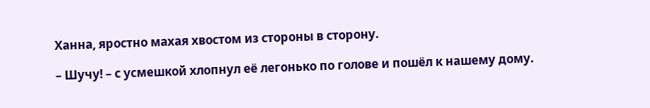Ханна, яростно махая хвостом из стороны в сторону.

– Шучу! – с усмешкой хлопнул её легонько по голове и пошёл к нашему дому.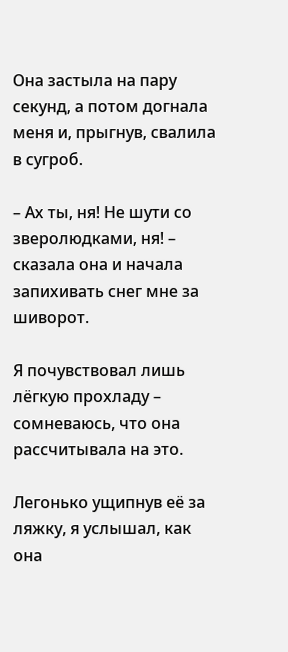Она застыла на пару секунд, а потом догнала меня и, прыгнув, свалила в сугроб.

– Ах ты, ня! Не шути со зверолюдками, ня! – сказала она и начала запихивать снег мне за шиворот.

Я почувствовал лишь лёгкую прохладу – сомневаюсь, что она рассчитывала на это.

Легонько ущипнув её за ляжку, я услышал, как она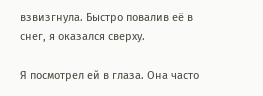взвизгнула. Быстро повалив её в снег, я оказался сверху.

Я посмотрел ей в глаза. Она часто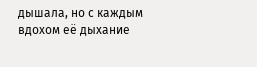дышала, но с каждым вдохом её дыхание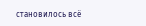становилось всё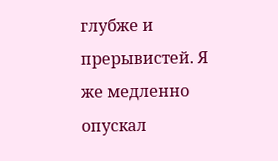глубже и прерывистей. Я же медленно опускал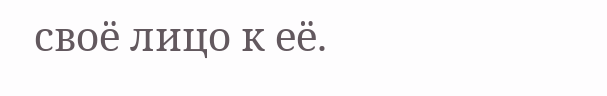своё лицо к её.